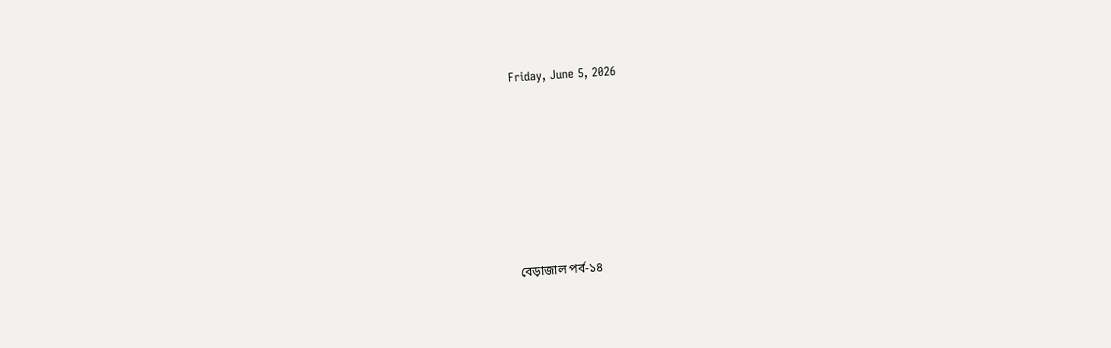Friday, June 5, 2026







বেড়াজাল পর্ব-১৪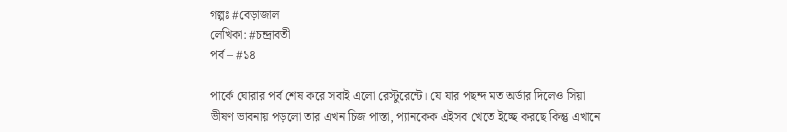গল্পঃ #বেড়াজাল
লেখিকা: #চন্দ্রাবতী
পর্ব – #১৪

পার্কে ঘোরার পর্ব শেষ করে সবাই এলো রেস্টুরেন্টে। যে যার পছন্দ মত অর্ডার দিলেও সিয়া ভীষণ ভাবনায় পড়লো তার এখন চিজ পাস্তা, প্যানকেক এইসব খেতে ইচ্ছে করছে কিন্তু এখানে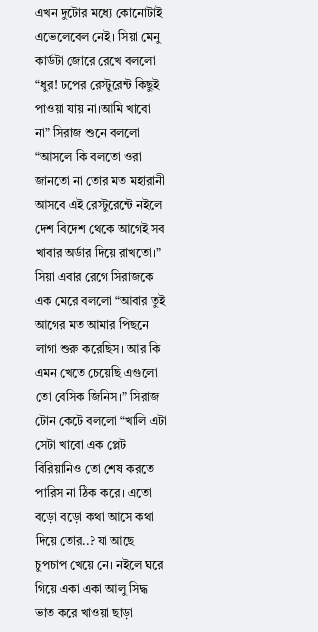এখন দুটোর মধ্যে কোনোটাই এভেলেবেল নেই। সিয়া মেনু কার্ডটা জোরে রেখে বললো “ধুর! ঢপের রেস্টুরেন্ট কিছুই পাওয়া যায় না।আমি খাবো না” সিরাজ শুনে বললো “আসলে কি বলতো ওরা জানতো না তোর মত মহারানী আসবে এই রেস্টুরেন্টে নইলে দেশ বিদেশ থেকে আগেই সব খাবার অর্ডার দিয়ে রাখতো।” সিয়া এবার রেগে সিরাজকে এক মেরে বললো “আবার তুই আগের মত আমার পিছনে লাগা শুরু করেছিস। আর কি এমন খেতে চেয়েছি এগুলো তো বেসিক জিনিস।” সিরাজ টোন কেটে বললো “খালি এটা সেটা খাবো এক প্লেট বিরিয়ানিও তো শেষ করতে পারিস না ঠিক করে। এতো বড়ো বড়ো কথা আসে কথা দিয়ে তোর..? যা আছে চুপচাপ খেয়ে নে। নইলে ঘরে গিয়ে একা একা আলু সিদ্ধ ভাত করে খাওয়া ছাড়া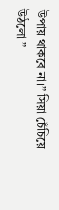উপায় থাকবে না।” সিয়া চেঁচিয়ে উঠলো ”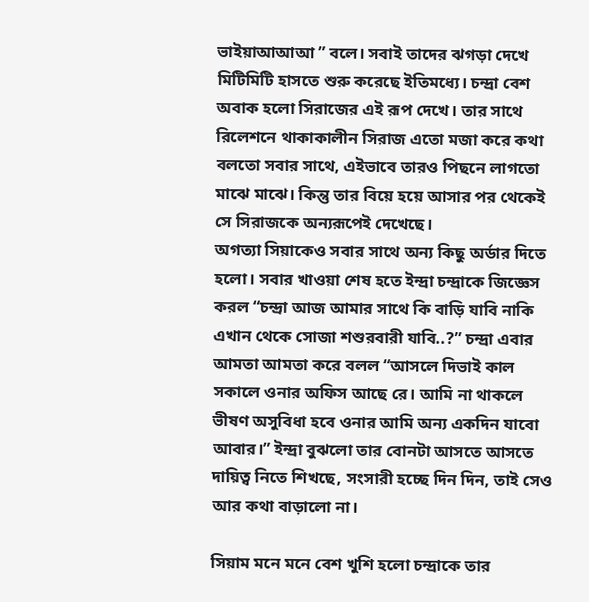ভাইয়াআআআ ” বলে। সবাই তাদের ঝগড়া দেখে মিটিমিটি হাসতে শুরু করেছে ইতিমধ্যে। চন্দ্রা বেশ অবাক হলো সিরাজের এই রূপ দেখে। তার সাথে রিলেশনে থাকাকালীন সিরাজ এতো মজা করে কথা বলতো সবার সাথে, এইভাবে তারও পিছনে লাগতো মাঝে মাঝে। কিন্তু তার বিয়ে হয়ে আসার পর থেকেই সে সিরাজকে অন্যরূপেই দেখেছে।
অগত্যা সিয়াকেও সবার সাথে অন্য কিছু অর্ডার দিতে হলো। সবার খাওয়া শেষ হতে ইন্দ্রা চন্দ্রাকে জিজ্ঞেস করল “চন্দ্রা আজ আমার সাথে কি বাড়ি যাবি নাকি এখান থেকে সোজা শশুরবারী যাবি..?” চন্দ্রা এবার আমতা আমতা করে বলল “আসলে দিভাই কাল সকালে ওনার অফিস আছে রে। আমি না থাকলে ভীষণ অসুবিধা হবে ওনার আমি অন্য একদিন যাবো আবার।” ইন্দ্রা বুঝলো তার বোনটা আসতে আসতে দায়িত্ব নিতে শিখছে, সংসারী হচ্ছে দিন দিন, তাই সেও আর কথা বাড়ালো না।

সিয়াম মনে মনে বেশ খুশি হলো চন্দ্রাকে তার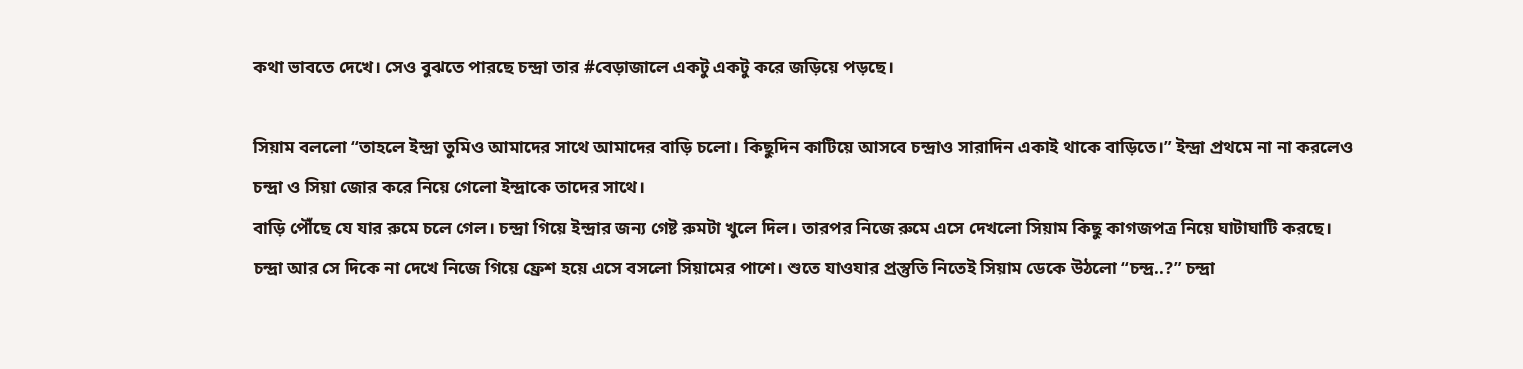কথা ভাবতে দেখে। সেও বুঝতে পারছে চন্দ্রা তার #বেড়াজালে একটু একটু করে জড়িয়ে পড়ছে।

সিয়াম বললো “তাহলে ইন্দ্রা তুমিও আমাদের সাথে আমাদের বাড়ি চলো। কিছুদিন কাটিয়ে আসবে চন্দ্রাও সারাদিন একাই থাকে বাড়িতে।” ইন্দ্রা প্রথমে না না করলেও চন্দ্রা ও সিয়া জোর করে নিয়ে গেলো ইন্দ্রাকে তাদের সাথে।
বাড়ি পৌঁছে যে যার রুমে চলে গেল। চন্দ্রা গিয়ে ইন্দ্রার জন্য গেষ্ট রুমটা খুলে দিল। তারপর নিজে রুমে এসে দেখলো সিয়াম কিছু কাগজপত্র নিয়ে ঘাটাঘাটি করছে। চন্দ্রা আর সে দিকে না দেখে নিজে গিয়ে ফ্রেশ হয়ে এসে বসলো সিয়ামের পাশে। শুতে যাওযার প্রস্তুতি নিতেই সিয়াম ডেকে উঠলো “চন্দ্র..?” চন্দ্রা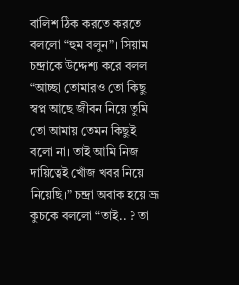বালিশ ঠিক করতে করতে বললো “হুম বলুন”। সিয়াম চন্দ্রাকে উদ্দেশ্য করে বলল “আচ্ছা তোমারও তো কিছু স্বপ্ন আছে জীবন নিয়ে তুমি তো আমায় তেমন কিছুই বলো না। তাই আমি নিজ দায়িত্বেই খোঁজ খবর নিয়ে নিয়েছি।” চন্দ্রা অবাক হয়ে ভ্রূ কুচকে বললো “তাই.. ? তা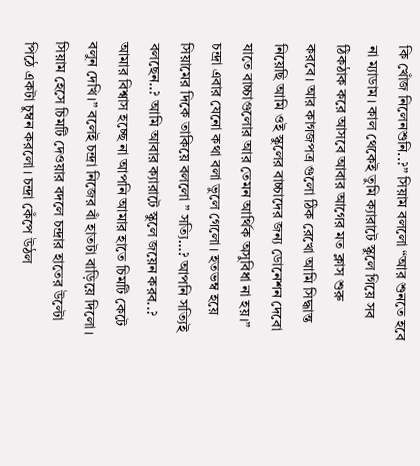কি খোঁজ নিলেনশুনি..?” সিয়াম বললো “আর শুনতে হবে না ম্যাডাম। কাল থেকেই তুমি ক্যারাটে স্কুলে গিয়ে সব ঠিকঠাক করে আসবে আবার আগের মত ক্লাস শুরু করবে। আর কাগজপত্র গুলো ঠিক রেখো আমি সিদ্ধান্ত নিয়েছি আমি ওই স্কুলের বাচ্চাদের জন্য ডোনেশন দেবো যাতে বাচ্চাগুলোর আর তেমন আর্থিক অসুবিধা না হয়।” চন্দ্রা এবার যেনো কথা বলা ভুলে গেলো। হতভম্ব হয়ে সিয়ামের দিকে তাকিয়ে বললো ” সত্যি…? আপনি সত্যিই বলছেন..? আমি আবার ক্যারাটে স্কুলে জয়েন করব..? আমার বিশ্বাস হচ্ছে না আপনি আমার হাতে চিমটি কেটে বলুন দেখি।” বলেই চন্দ্রা নিজের বাঁ হাতটা বাড়িয়ে দিলো। সিয়াম হেসে চিমটি দেওয়ার বদলে চন্দ্রার হাতের উল্টো পিঠে একটা চুম্বন করলো। চন্দ্রা কেঁপে উঠল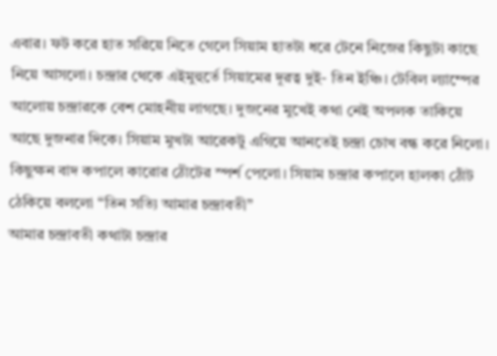এবার। ফট করে হাত সরিয়ে নিতে গেলে সিয়াম হাতটা ধরে টেনে নিজের কিছুটা কাছে নিয়ে আসলো। চন্দ্রার থেকে এইমুহুর্তে সিয়ামের দূরত্ব দুই- তিন ইঞ্চি। টেবিল ল্যাম্পের আলোয় চন্দ্রারকে বেশ মোহনীয় লাগছে। দুজনের মুখেই কথা নেই অপলক তাকিয়ে আছে দুজনার দিকে। সিয়াম মুখটা আরেকটু এগিয়ে আনতেই চন্দ্রা চোখ বন্ধ করে নিলো। কিছুক্ষন বাদ কপালে কারোর ঠোঁটের স্পর্শ পেলো। সিয়াম চন্দ্রার কপালে হালকা ঠোঁট ঠেকিয়ে বললো “তিন সত্যি আমার চন্দ্রাবতী”
আমার চন্দ্রাবতী কথাটা চন্দ্রার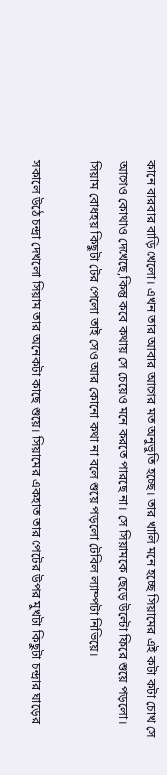কানে বারবার বাড়ি খেলো। এখন তার আবার আগের মত অনুভুতি হচ্ছে। তার খালি মনে হচ্ছে সিয়ামের এই কটা কটা চোখ সে আগেও কোথাও দেখেছে,কিন্তু কবে কথায় সে চেয়েও মনে করতে পারছে না। সে সিয়ামকে ছেড়ে উল্টো ফিরে শুয়ে পড়লো। সিয়াম বোধহয় কিছুটা টের পেলো তাই সেও আর কোনো কথা না বলে শুয়ে পড়লো টেবিল ল্যাম্পটা নিভিয়ে।

সকালে উঠে চন্দ্রা দেখলো সিয়াম তার অনেকটা কাছে শুয়ে। সিয়ামের একহাত তার পেটের উপর মুখটা কিছুটা চন্দ্রার ঘাড়ের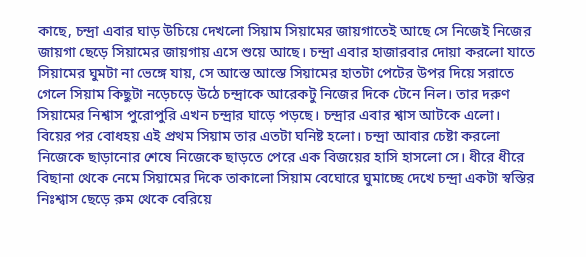কাছে, চন্দ্রা এবার ঘাড় উচিয়ে দেখলো সিয়াম সিয়ামের জায়গাতেই আছে সে নিজেই নিজের জায়গা ছেড়ে সিয়ামের জায়গায় এসে শুয়ে আছে। চন্দ্রা এবার হাজারবার দোয়া করলো যাতে সিয়ামের ঘুমটা না ভেঙ্গে যায়, সে আস্তে আস্তে সিয়ামের হাতটা পেটের উপর দিয়ে সরাতে গেলে সিয়াম কিছুটা নড়েচড়ে উঠে চন্দ্রাকে আরেকটু নিজের দিকে টেনে নিল। তার দরুণ সিয়ামের নিশ্বাস পুরোপুরি এখন চন্দ্রার ঘাড়ে পড়ছে। চন্দ্রার এবার শ্বাস আটকে এলো। বিয়ের পর বোধহয় এই প্রথম সিয়াম তার এতটা ঘনিষ্ট হলো। চন্দ্রা আবার চেষ্টা করলো নিজেকে ছাড়ানোর শেষে নিজেকে ছাড়তে পেরে এক বিজয়ের হাসি হাসলো সে। ধীরে ধীরে বিছানা থেকে নেমে সিয়ামের দিকে তাকালো সিয়াম বেঘোরে ঘুমাচ্ছে দেখে চন্দ্রা একটা স্বস্তির নিঃশ্বাস ছেড়ে রুম থেকে বেরিয়ে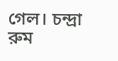গেল। চন্দ্রা রুম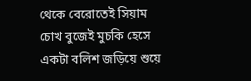থেকে বেরোতেই সিয়াম চোখ বুজেই মুচকি হেসে একটা বলিশ জড়িয়ে শুয়ে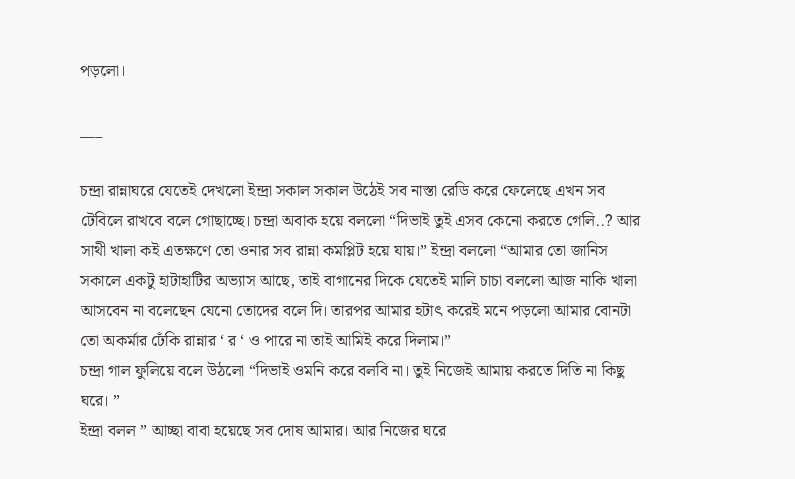পড়লো।

___

চন্দ্রা রান্নাঘরে যেতেই দেখলো ইন্দ্রা সকাল সকাল উঠেই সব নাস্তা রেডি করে ফেলেছে এখন সব টেবিলে রাখবে বলে গোছাচ্ছে। চন্দ্রা অবাক হয়ে বললো “দিভাই তুই এসব কেনো করতে গেলি..? আর সাথী খালা কই এতক্ষণে তো ওনার সব রান্না কমপ্লিট হয়ে যায়।” ইন্দ্রা বললো “আমার তো জানিস সকালে একটু হাটাহাটির অভ্যাস আছে, তাই বাগানের দিকে যেতেই মালি চাচা বললো আজ নাকি খালা আসবেন না বলেছেন যেনো তোদের বলে দি। তারপর আমার হটাৎ করেই মনে পড়লো আমার বোনটা তো অকর্মার ঢেঁকি রান্নার ‘ র ‘ ও পারে না তাই আমিই করে দিলাম।”
চন্দ্রা গাল ফুলিয়ে বলে উঠলো “দিভাই ওমনি করে বলবি না। তুই নিজেই আমায় করতে দিতি না কিছু ঘরে। ”
ইন্দ্রা বলল ” আচ্ছা বাবা হয়েছে সব দোষ আমার। আর নিজের ঘরে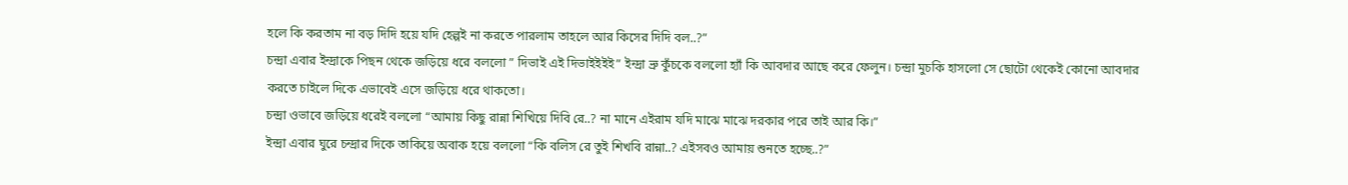হলে কি করতাম না বড় দিদি হয়ে যদি হেল্পই না করতে পারলাম তাহলে আর কিসের দিদি বল..?”
চন্দ্রা এবার ইন্দ্রাকে পিছন থেকে জড়িয়ে ধরে বললো ” দিভাই এই দিভাইইইই” ইন্দ্রা ভ্রু কুঁচকে বললো হ্যাঁ কি আবদার আছে করে ফেলুন। চন্দ্রা মুচকি হাসলো সে ছোটো থেকেই কোনো আবদার করতে চাইলে দিকে এভাবেই এসে জড়িয়ে ধরে থাকতো।
চন্দ্রা ওভাবে জড়িয়ে ধরেই বললো “আমায় কিছু রান্না শিখিয়ে দিবি রে..? না মানে এইরাম যদি মাঝে মাঝে দরকার পরে তাই আর কি।”
ইন্দ্রা এবার ঘুরে চন্দ্রার দিকে তাকিয়ে অবাক হয়ে বললো “কি বলিস রে তুই শিখবি রান্না..? এইসবও আমায় শুনতে হচ্ছে..?”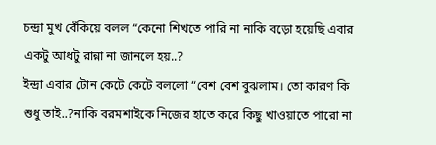চন্দ্রা মুখ বেঁকিয়ে বলল “কেনো শিখতে পারি না নাকি বড়ো হয়েছি এবার একটু আধটু রান্না না জানলে হয়..?
ইন্দ্রা এবার টোন কেটে কেটে বললো “বেশ বেশ বুঝলাম। তো কারণ কি শুধু তাই..?নাকি বরমশাইকে নিজের হাতে করে কিছু খাওয়াতে পারো না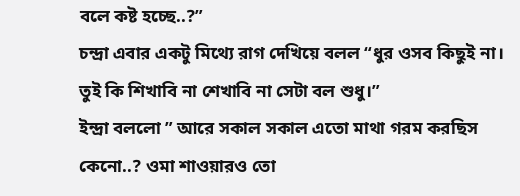বলে কষ্ট হচ্ছে..?”
চন্দ্রা এবার একটু মিথ্যে রাগ দেখিয়ে বলল “ধুর ওসব কিছুই না। তুই কি শিখাবি না শেখাবি না সেটা বল শুধু।”
ইন্দ্রা বললো ” আরে সকাল সকাল এতো মাথা গরম করছিস কেনো..? ওমা শাওয়ারও তো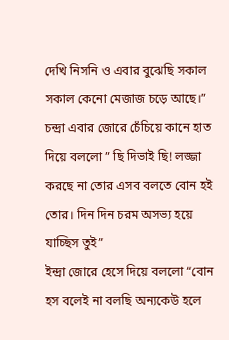দেখি নিসনি ও এবার বুঝেছি সকাল সকাল কেনো মেজাজ চড়ে আছে।” চন্দ্রা এবার জোরে চেঁচিয়ে কানে হাত দিয়ে বললো ” ছি দিভাই ছি! লজ্জা করছে না তোর এসব বলতে বোন হই তোর। দিন দিন চরম অসভ্য হয়ে যাচ্ছিস তুই”
ইন্দ্রা জোরে হেসে দিয়ে বললো “বোন হস বলেই না বলছি অন্যকেউ হলে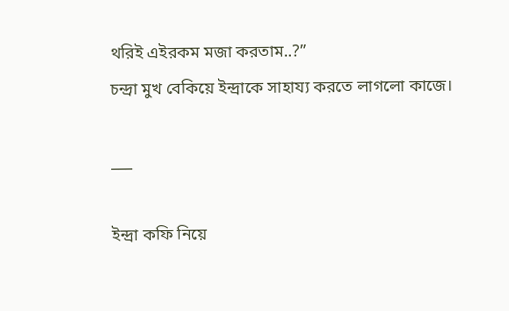থরিই এইরকম মজা করতাম..?”
চন্দ্রা মুখ বেকিয়ে ইন্দ্রাকে সাহায্য করতে লাগলো কাজে।

___

ইন্দ্রা কফি নিয়ে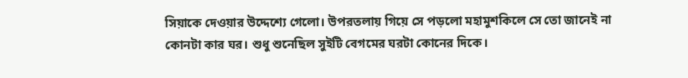সিয়াকে দেওয়ার উদ্দেশ্যে গেলো। উপরতলায় গিয়ে সে পড়লো মহামুশকিলে সে তো জানেই না কোনটা কার ঘর। শুধু শুনেছিল সুইটি বেগমের ঘরটা কোনের দিকে।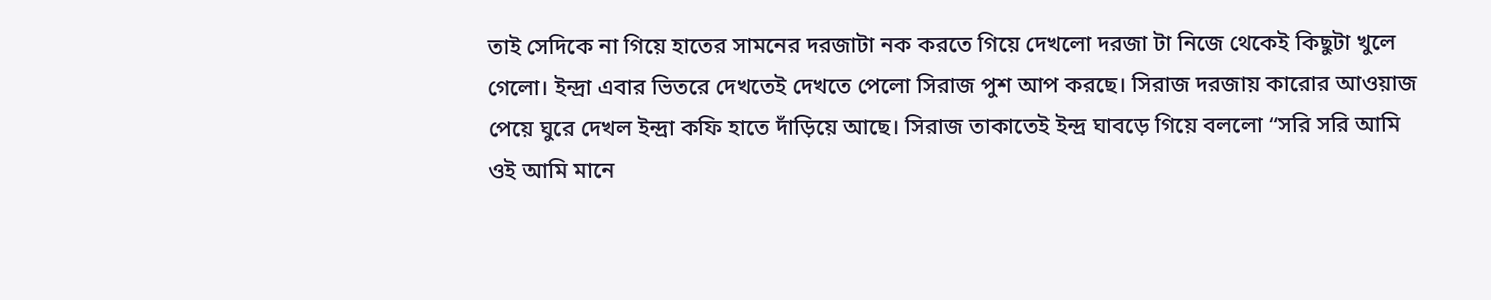তাই সেদিকে না গিয়ে হাতের সামনের দরজাটা নক করতে গিয়ে দেখলো দরজা টা নিজে থেকেই কিছুটা খুলে গেলো। ইন্দ্রা এবার ভিতরে দেখতেই দেখতে পেলো সিরাজ পুশ আপ করছে। সিরাজ দরজায় কারোর আওয়াজ পেয়ে ঘুরে দেখল ইন্দ্রা কফি হাতে দাঁড়িয়ে আছে। সিরাজ তাকাতেই ইন্দ্র ঘাবড়ে গিয়ে বললো “সরি সরি আমি ওই আমি মানে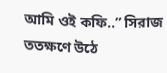আমি ওই কফি..” সিরাজ ততক্ষণে উঠে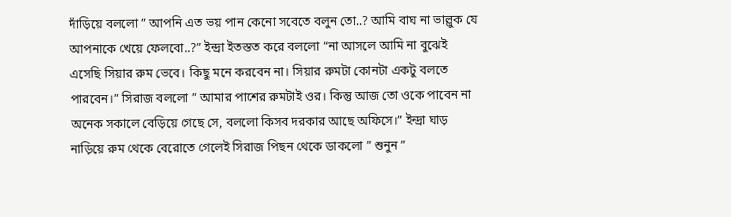দাঁড়িয়ে বললো ” আপনি এত ভয় পান কেনো সবেতে বলুন তো..? আমি বাঘ না ভাল্লুক যে আপনাকে খেয়ে ফেলবো..?” ইন্দ্রা ইতস্তত করে বললো “না আসলে আমি না বুঝেই এসেছি সিয়ার রুম ভেবে। কিছু মনে করবেন না। সিয়ার রুমটা কোনটা একটু বলতে পারবেন।” সিরাজ বললো ” আমার পাশের রুমটাই ওর। কিন্তু আজ তো ওকে পাবেন না অনেক সকালে বেড়িয়ে গেছে সে, বললো কিসব দরকার আছে অফিসে।” ইন্দ্রা ঘাড় নাড়িয়ে রুম থেকে বেরোতে গেলেই সিরাজ পিছন থেকে ডাকলো ” শুনুন ”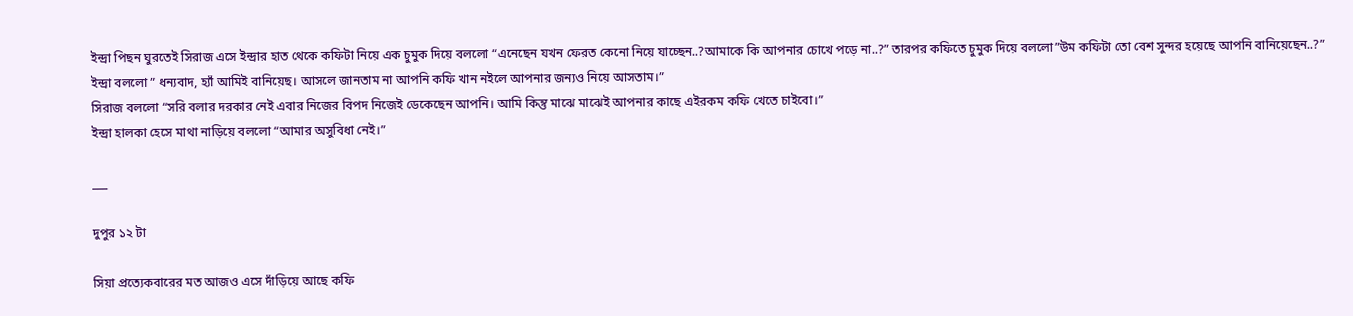ইন্দ্রা পিছন ঘুরতেই সিরাজ এসে ইন্দ্রার হাত থেকে কফিটা নিয়ে এক চুমুক দিয়ে বললো “এনেছেন যখন ফেরত কেনো নিয়ে যাচ্ছেন..?আমাকে কি আপনার চোখে পড়ে না..?” তারপর কফিতে চুমুক দিয়ে বললো”উম কফিটা তো বেশ সুন্দর হয়েছে আপনি বানিয়েছেন..?”
ইন্দ্রা বললো ” ধন্যবাদ, হ্যাঁ আমিই বানিয়েছ। আসলে জানতাম না আপনি কফি খান নইলে আপনার জন্যও নিয়ে আসতাম।”
সিরাজ বললো “সরি বলার দরকার নেই এবার নিজের বিপদ নিজেই ডেকেছেন আপনি। আমি কিন্তু মাঝে মাঝেই আপনার কাছে এইরকম কফি খেতে চাইবো।”
ইন্দ্রা হালকা হেসে মাথা নাড়িয়ে বললো “আমার অসুবিধা নেই।”

___

দুপুর ১২ টা

সিয়া প্রত্যেকবারের মত আজও এসে দাঁড়িয়ে আছে কফি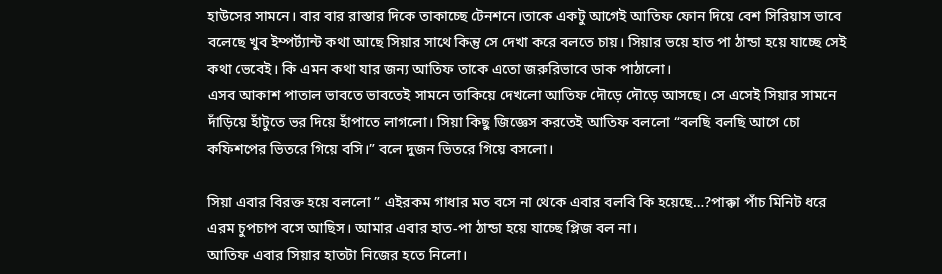হাউসের সামনে। বার বার রাস্তার দিকে তাকাচ্ছে টেনশনে।তাকে একটু আগেই আতিফ ফোন দিয়ে বেশ সিরিয়াস ভাবে বলেছে খুব ইম্পর্ট্যান্ট কথা আছে সিয়ার সাথে কিন্তু সে দেখা করে বলতে চায়। সিয়ার ভয়ে হাত পা ঠান্ডা হয়ে যাচ্ছে সেই কথা ভেবেই। কি এমন কথা যার জন্য আতিফ তাকে এতো জরুরিভাবে ডাক পাঠালো।
এসব আকাশ পাতাল ভাবতে ভাবতেই সামনে তাকিয়ে দেখলো আতিফ দৌড়ে দৌড়ে আসছে। সে এসেই সিয়ার সামনে দাঁড়িয়ে হাঁটুতে ভর দিয়ে হাঁপাতে লাগলো। সিয়া কিছু জিজ্ঞেস করতেই আতিফ বললো “বলছি বলছি আগে চো কফিশপের ভিতরে গিয়ে বসি।” বলে দুজন ভিতরে গিয়ে বসলো।

সিয়া এবার বিরক্ত হয়ে বললো ” এইরকম গাধার মত বসে না থেকে এবার বলবি কি হয়েছে…?পাক্কা পাঁচ মিনিট ধরে এরম চুপচাপ বসে আছিস। আমার এবার হাত-পা ঠান্ডা হয়ে যাচ্ছে প্লিজ বল না।
আতিফ এবার সিয়ার হাতটা নিজের হতে নিলো।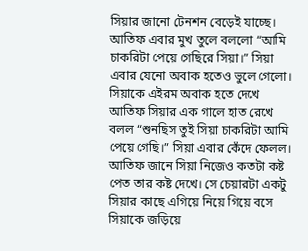সিয়ার জানো টেনশন বেড়েই যাচ্ছে। আতিফ এবার মুখ তুলে বললো “আমি চাকরিটা পেয়ে গেছিরে সিয়া।” সিয়া এবার যেনো অবাক হতেও ভুলে গেলো। সিয়াকে এইরম অবাক হতে দেখে আতিফ সিয়ার এক গালে হাত রেখে বলল “শুনছিস তুই সিয়া চাকরিটা আমি পেয়ে গেছি।” সিয়া এবার কেঁদে ফেলল। আতিফ জানে সিয়া নিজেও কতটা কষ্ট পেত তার কষ্ট দেখে। সে চেয়ারটা একটু সিয়ার কাছে এগিয়ে নিয়ে গিয়ে বসে সিয়াকে জড়িয়ে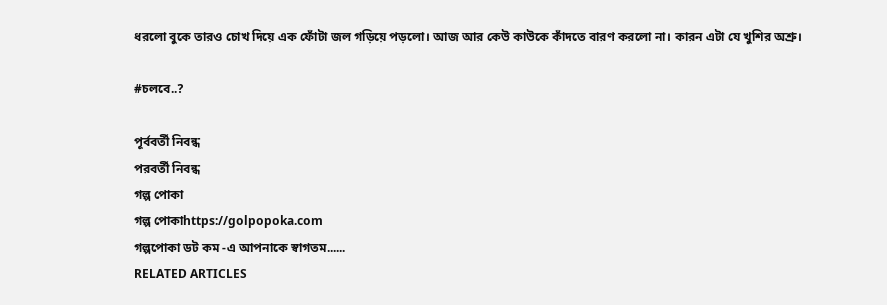ধরলো বুকে তারও চোখ দিয়ে এক ফোঁটা জল গড়িয়ে পড়লো। আজ আর কেউ কাউকে কাঁদতে বারণ করলো না। কারন এটা যে খুশির অশ্রু।

#চলবে..?

পূর্ববর্তী নিবন্ধ
পরবর্তী নিবন্ধ
গল্প পোকা
গল্প পোকাhttps://golpopoka.com
গল্পপোকা ডট কম -এ আপনাকে স্বাগতম......
RELATED ARTICLES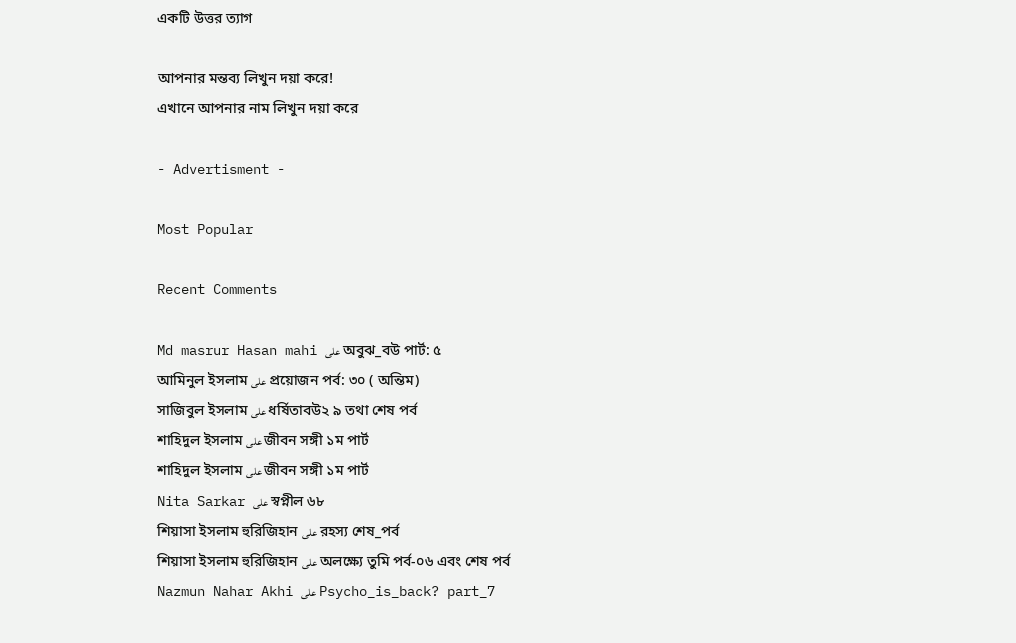একটি উত্তর ত্যাগ

আপনার মন্তব্য লিখুন দয়া করে!
এখানে আপনার নাম লিখুন দয়া করে

- Advertisment -

Most Popular

Recent Comments

Md masrur Hasan mahi على অবুঝ_বউ পার্ট: ৫
আমিনুল ইসলাম على প্রয়োজন পর্ব: ৩০ ( অন্তিম)
সাজিবুল ইসলাম على ধর্ষিতাবউ২ ৯ তথা শেষ পর্ব
শাহিদুল ইসলাম على জীবন সঙ্গী ১ম পার্ট
শাহিদুল ইসলাম على জীবন সঙ্গী ১ম পার্ট
Nita Sarkar على স্বপ্নীল ৬৮
শিয়াসা ইসলাম হুরিজিহান على রহস্য শেষ_পর্ব
শিয়াসা ইসলাম হুরিজিহান على অলক্ষ্যে তুমি পর্ব-০৬ এবং শেষ পর্ব
Nazmun Nahar Akhi على Psycho_is_back? part_7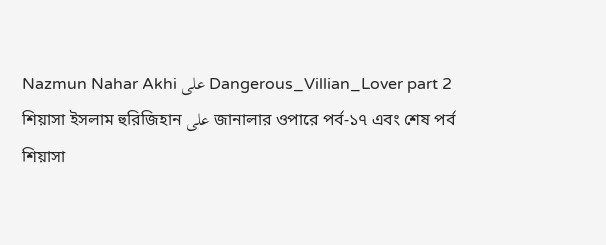Nazmun Nahar Akhi على Dangerous_Villian_Lover part 2
শিয়াসা ইসলাম হুরিজিহান على জানালার ওপারে পর্ব-১৭ এবং শেষ পর্ব
শিয়াসা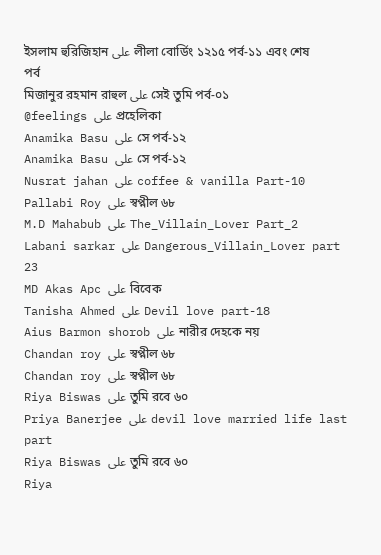ইসলাম হুরিজিহান على লীলা বোর্ডিং ১২১৫ পর্ব-১১ এবং শেষ পর্ব
মিজানুর রহমান রাহুল على সেই তুমি পর্ব-০১
@feelings على প্রহেলিকা
Anamika Basu على সে পর্ব-১২
Anamika Basu على সে পর্ব-১২
Nusrat jahan على coffee & vanilla Part-10
Pallabi Roy على স্বপ্নীল ৬৮
M.D Mahabub على The_Villain_Lover Part_2
Labani sarkar على Dangerous_Villain_Lover part 23
MD Akas Apc على বিবেক
Tanisha Ahmed على Devil love part-18
Aius Barmon shorob على নারীর দেহকে নয়
Chandan roy على স্বপ্নীল ৬৮
Chandan roy على স্বপ্নীল ৬৮
Riya Biswas على তুমি রবে ৬০
Priya Banerjee على devil love married life last part
Riya Biswas على তুমি রবে ৬০
Riya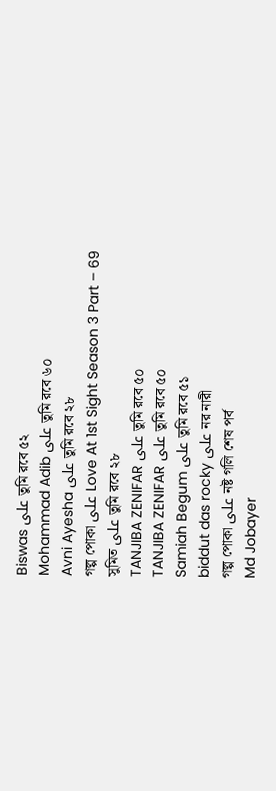Biswas على তুমি রবে ৫২
Mohammad Adib على তুমি রবে ৬০
Avni Ayesha على তুমি রবে ২৮
গল্প পোকা على Love At 1st Sight Season 3 Part – 69
সুমিত على তুমি রবে ২৮
TANJIBA ZENIFAR على তুমি রবে ৫০
TANJIBA ZENIFAR على তুমি রবে ৫০
Samiah Begum على তুমি রবে ৫১
biddut das rocky على নর নারী
গল্প পোকা على নষ্ট গলি শেষ পর্ব
Md Jobayer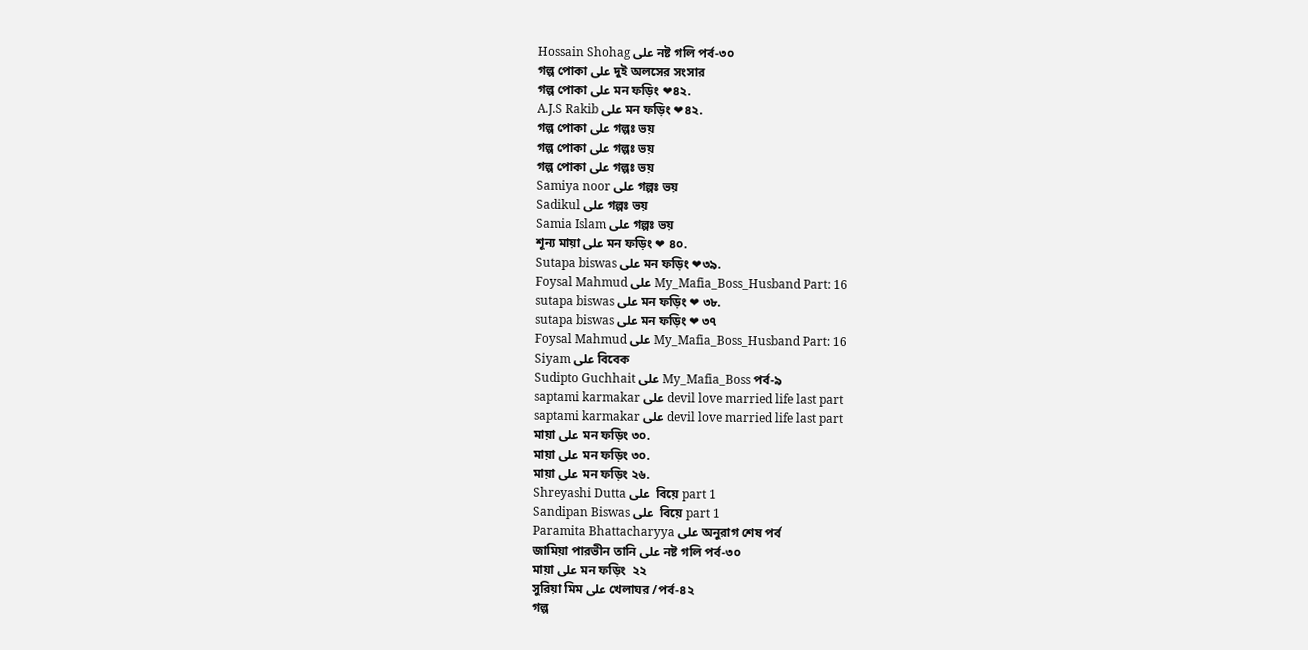Hossain Shohag على নষ্ট গলি পর্ব-৩০
গল্প পোকা على দুই অলসের সংসার
গল্প পোকা على মন ফড়িং ❤৪২.
A.J.S Rakib على মন ফড়িং ❤৪২.
গল্প পোকা على গল্পঃ ভয়
গল্প পোকা على গল্পঃ ভয়
গল্প পোকা على গল্পঃ ভয়
Samiya noor على গল্পঃ ভয়
Sadikul على গল্পঃ ভয়
Samia Islam على গল্পঃ ভয়
শূন্য মায়া على মন ফড়িং ❤ ৪০.
Sutapa biswas على মন ফড়িং ❤৩৯.
Foysal Mahmud على My_Mafia_Boss_Husband Part: 16
sutapa biswas على মন ফড়িং ❤ ৩৮.
sutapa biswas على মন ফড়িং ❤ ৩৭
Foysal Mahmud على My_Mafia_Boss_Husband Part: 16
Siyam على বিবেক
Sudipto Guchhait على My_Mafia_Boss পর্ব-৯
saptami karmakar على devil love married life last part
saptami karmakar على devil love married life last part
মায়া على মন ফড়িং ৩০.
মায়া على মন ফড়িং ৩০.
মায়া على মন ফড়িং ২৬.
Shreyashi Dutta على  বিয়ে part 1
Sandipan Biswas على  বিয়ে part 1
Paramita Bhattacharyya على অনুরাগ শেষ পর্ব
জামিয়া পারভীন তানি على নষ্ট গলি পর্ব-৩০
মায়া على মন ফড়িং  ২২
সুরিয়া মিম على খেলাঘর /পর্ব-৪২
গল্প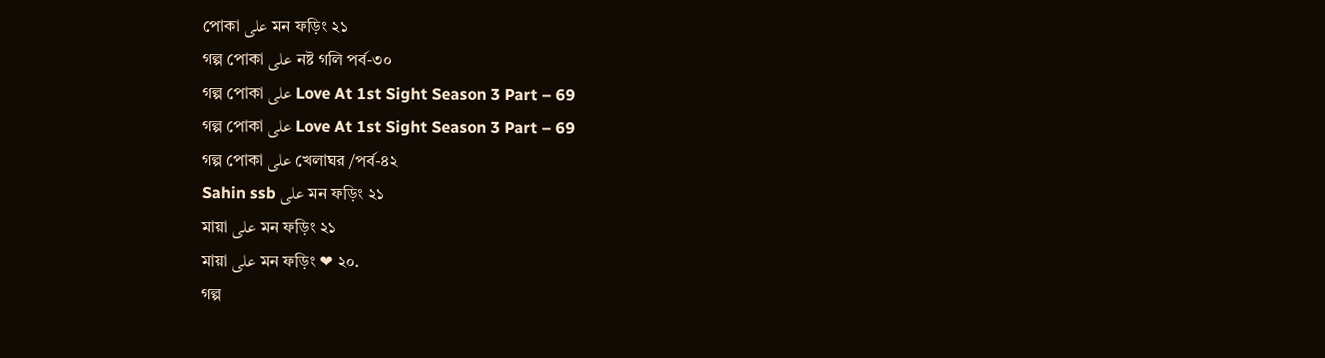পোকা على মন ফড়িং ২১
গল্প পোকা على নষ্ট গলি পর্ব-৩০
গল্প পোকা على Love At 1st Sight Season 3 Part – 69
গল্প পোকা على Love At 1st Sight Season 3 Part – 69
গল্প পোকা على খেলাঘর /পর্ব-৪২
Sahin ssb على মন ফড়িং ২১
মায়া على মন ফড়িং ২১
মায়া على মন ফড়িং ❤ ২০.
গল্প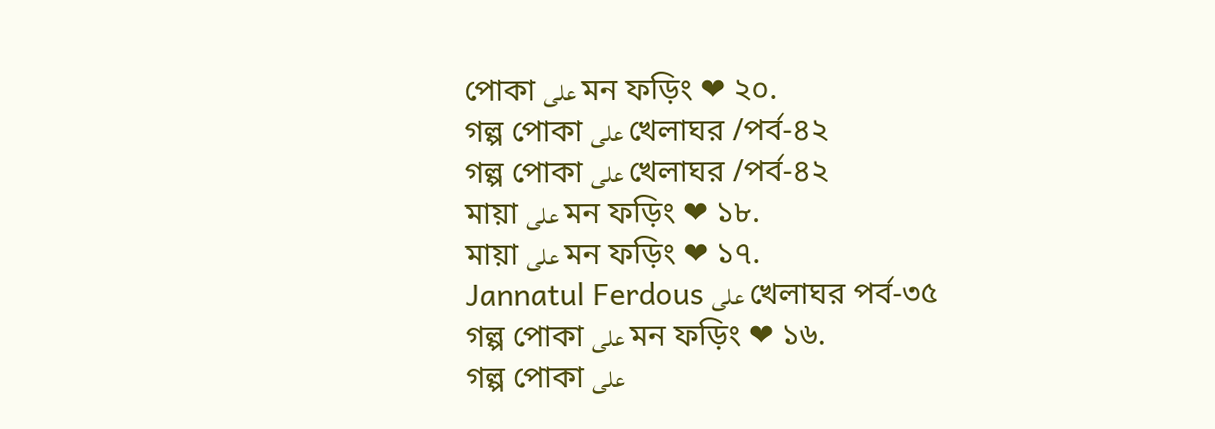পোকা على মন ফড়িং ❤ ২০.
গল্প পোকা على খেলাঘর /পর্ব-৪২
গল্প পোকা على খেলাঘর /পর্ব-৪২
মায়া على মন ফড়িং ❤ ১৮.
মায়া على মন ফড়িং ❤ ১৭.
Jannatul Ferdous على খেলাঘর পর্ব-৩৫
গল্প পোকা على মন ফড়িং ❤ ১৬.
গল্প পোকা على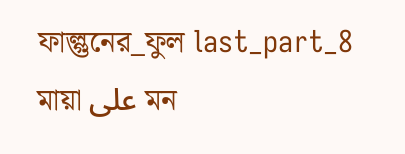ফাল্গুনের_ফুল last_part_8
মায়া على মন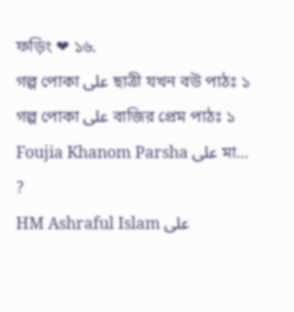ফড়িং ❤ ১৬.
গল্প পোকা على ছাত্রী যখন বউ পাঠঃ ১
গল্প পোকা على বাজির প্রেম পাঠঃ ১
Foujia Khanom Parsha على মা… ?
HM Ashraful Islam على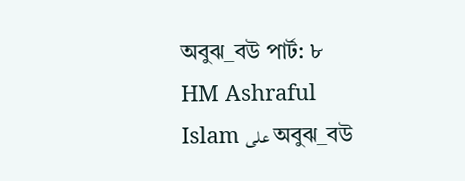অবুঝ_বউ পার্ট: ৮
HM Ashraful Islam على অবুঝ_বউ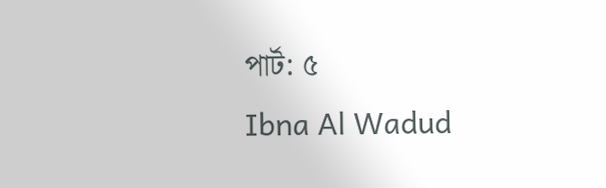পার্ট: ৫
Ibna Al Wadud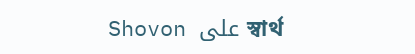Shovon على স্বার্থ